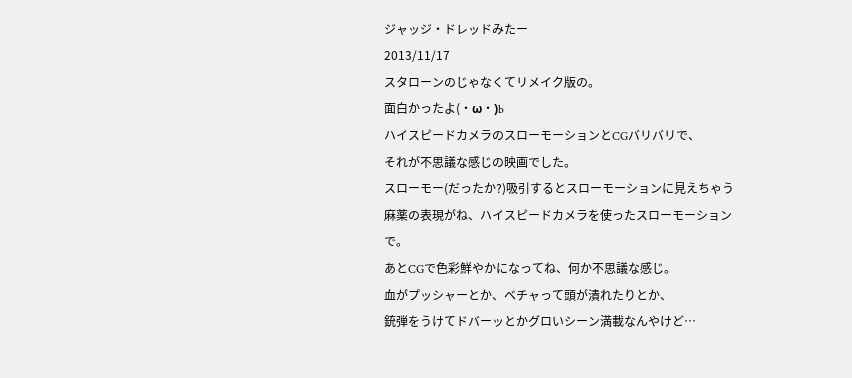ジャッジ・ドレッドみたー
2013/11/17
スタローンのじゃなくてリメイク版の。
面白かったよ(・ω・)b
ハイスピードカメラのスローモーションとCGバリバリで、
それが不思議な感じの映画でした。
スローモー(だったか?)吸引するとスローモーションに見えちゃう
麻薬の表現がね、ハイスピードカメラを使ったスローモーションで。
あとCGで色彩鮮やかになってね、何か不思議な感じ。
血がプッシャーとか、ベチャって頭が潰れたりとか、
銃弾をうけてドバーッとかグロいシーン満載なんやけど…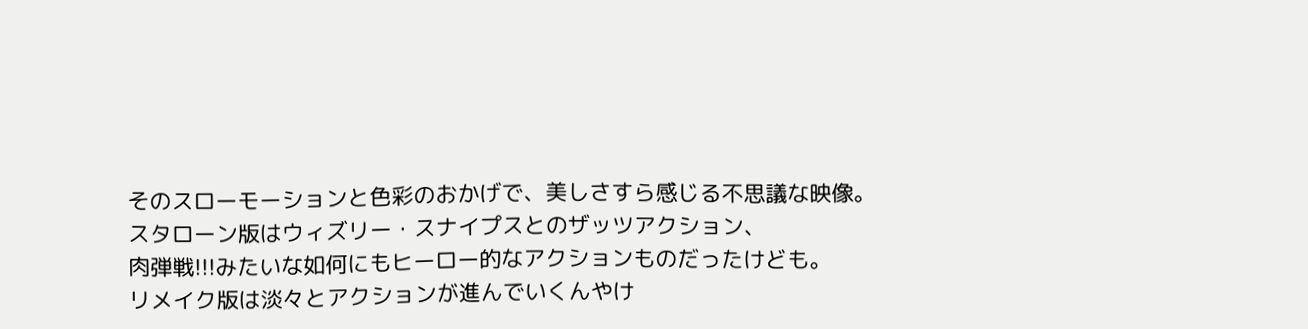そのスローモーションと色彩のおかげで、美しさすら感じる不思議な映像。
スタローン版はウィズリー・スナイプスとのザッツアクション、
肉弾戦!!!みたいな如何にもヒーロー的なアクションものだったけども。
リメイク版は淡々とアクションが進んでいくんやけ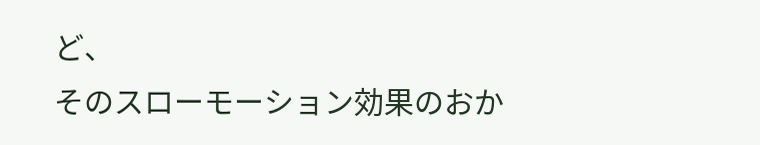ど、
そのスローモーション効果のおか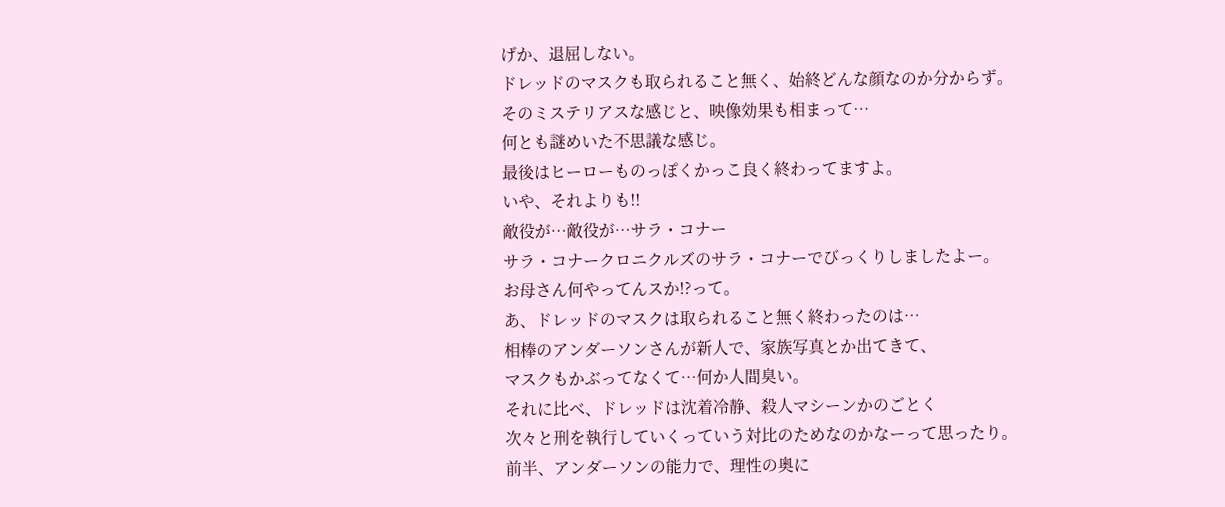げか、退屈しない。
ドレッドのマスクも取られること無く、始終どんな顔なのか分からず。
そのミステリアスな感じと、映像効果も相まって…
何とも謎めいた不思議な感じ。
最後はヒーローものっぽくかっこ良く終わってますよ。
いや、それよりも!!
敵役が…敵役が…サラ・コナー
サラ・コナークロニクルズのサラ・コナーでびっくりしましたよー。
お母さん何やってんスか!?って。
あ、ドレッドのマスクは取られること無く終わったのは…
相棒のアンダーソンさんが新人で、家族写真とか出てきて、
マスクもかぶってなくて…何か人間臭い。
それに比べ、ドレッドは沈着冷静、殺人マシーンかのごとく
次々と刑を執行していくっていう対比のためなのかなーって思ったり。
前半、アンダーソンの能力で、理性の奥に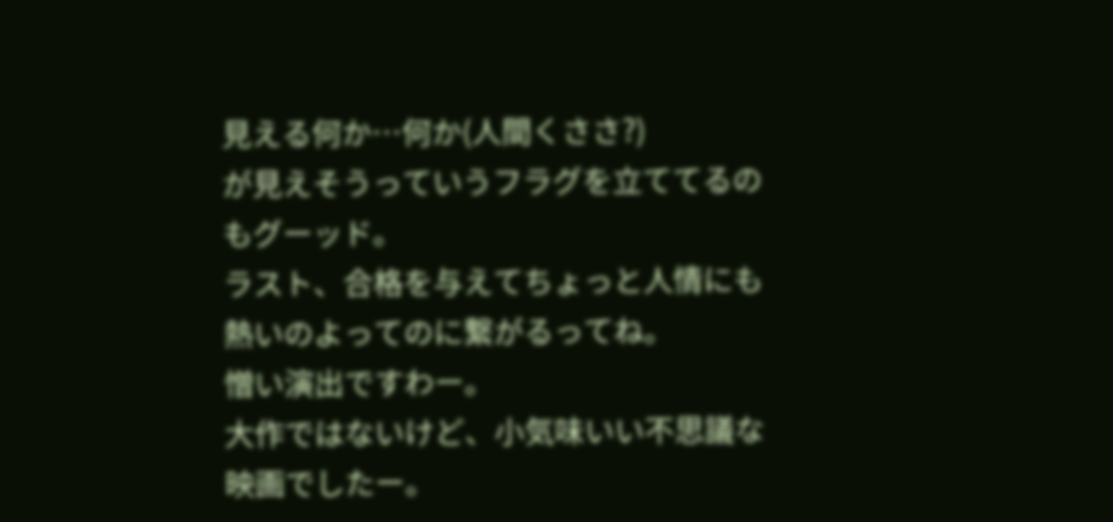見える何か…何か(人間くささ?)
が見えそうっていうフラグを立ててるのもグーッド。
ラスト、合格を与えてちょっと人情にも熱いのよってのに繋がるってね。
憎い演出ですわー。
大作ではないけど、小気味いい不思議な映画でしたー。